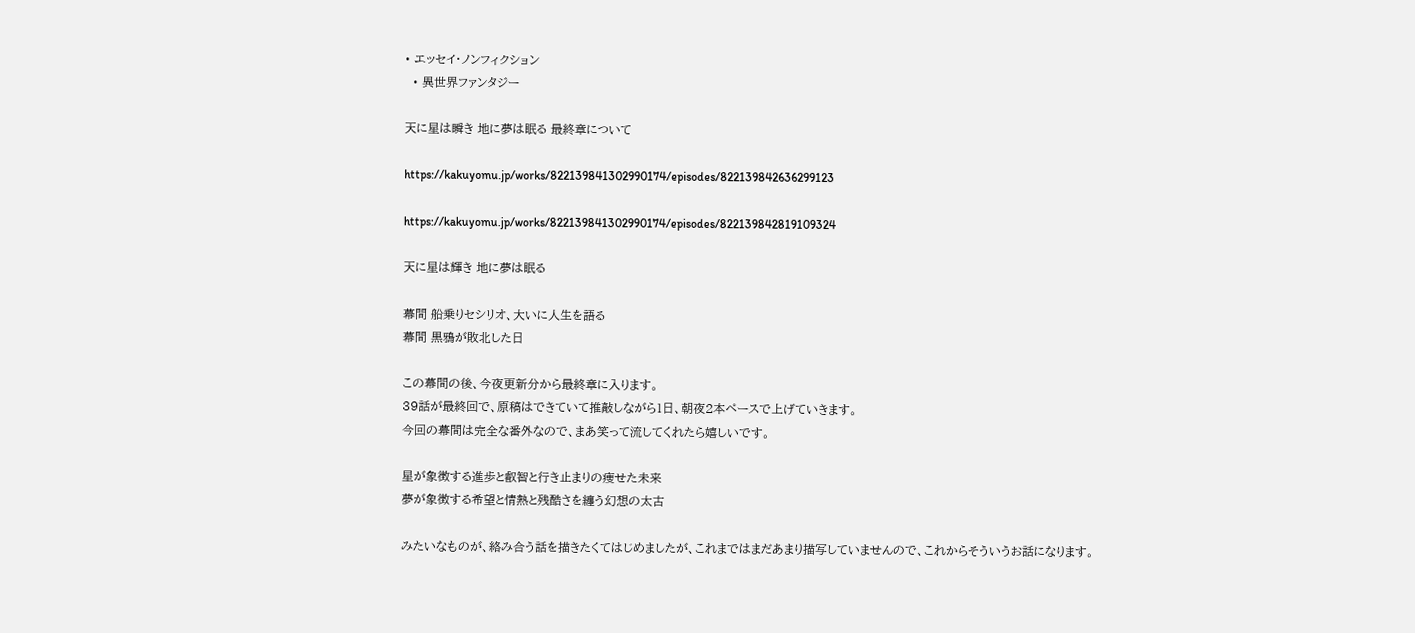• エッセイ・ノンフィクション
  • 異世界ファンタジー

天に星は瞬き 地に夢は眠る 最終章について

https://kakuyomu.jp/works/822139841302990174/episodes/822139842636299123

https://kakuyomu.jp/works/822139841302990174/episodes/822139842819109324

天に星は輝き 地に夢は眠る

幕間 船乗りセシリオ、大いに人生を語る
幕間 黒鴉が敗北した日

この幕間の後、今夜更新分から最終章に入ります。
39話が最終回で、原稿はできていて推敲しながら1日、朝夜2本ペースで上げていきます。
今回の幕間は完全な番外なので、まあ笑って流してくれたら嬉しいです。

星が象徴する進歩と叡智と行き止まりの痩せた未来
夢が象徴する希望と情熱と残酷さを纏う幻想の太古

みたいなものが、絡み合う話を描きたくてはじめましたが、これまではまだあまり描写していませんので、これからそういうお話になります。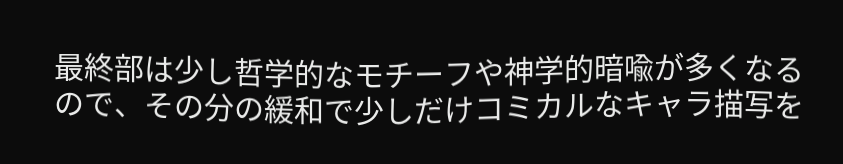最終部は少し哲学的なモチーフや神学的暗喩が多くなるので、その分の緩和で少しだけコミカルなキャラ描写を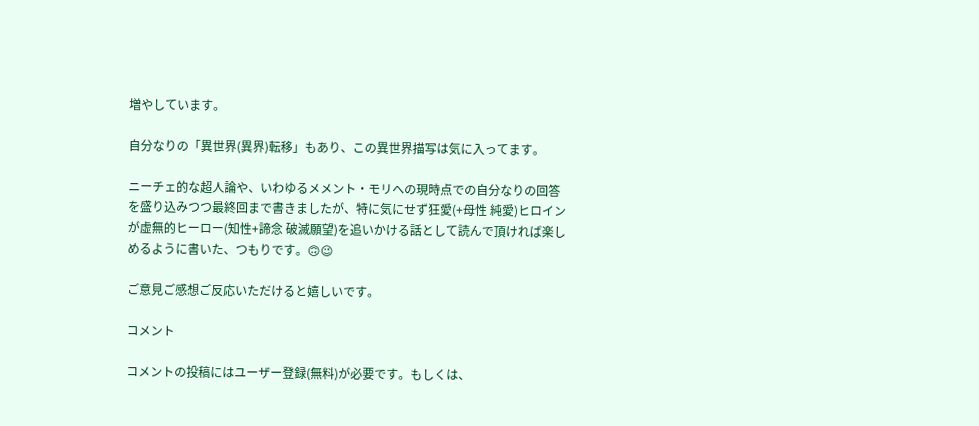増やしています。

自分なりの「異世界(異界)転移」もあり、この異世界描写は気に入ってます。

ニーチェ的な超人論や、いわゆるメメント・モリへの現時点での自分なりの回答を盛り込みつつ最終回まで書きましたが、特に気にせず狂愛(+母性 純愛)ヒロインが虚無的ヒーロー(知性+諦念 破滅願望)を追いかける話として読んで頂ければ楽しめるように書いた、つもりです。🙃😉

ご意見ご感想ご反応いただけると嬉しいです。

コメント

コメントの投稿にはユーザー登録(無料)が必要です。もしくは、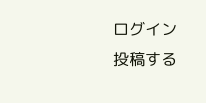ログイン
投稿する